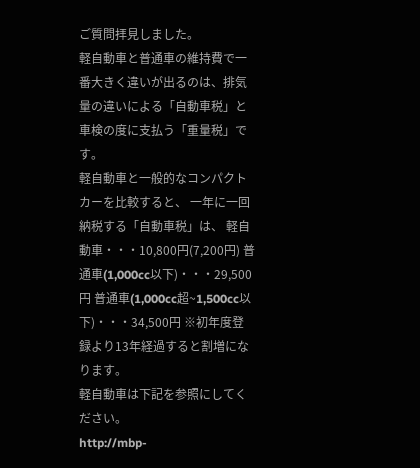ご質問拝見しました。
軽自動車と普通車の維持費で一番大きく違いが出るのは、排気量の違いによる「自動車税」と車検の度に支払う「重量税」です。
軽自動車と一般的なコンパクトカーを比較すると、 一年に一回納税する「自動車税」は、 軽自動車・・・10,800円(7,200円) 普通車(1,000cc以下)・・・29,500円 普通車(1,000cc超~1,500cc以下)・・・34,500円 ※初年度登録より13年経過すると割増になります。
軽自動車は下記を参照にしてください。
http://mbp-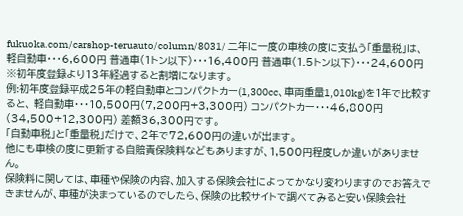fukuoka.com/carshop-teruauto/column/8031/ 二年に一度の車検の度に支払う「重量税」は、 軽自動車・・・6,600円 普通車(1トン以下)・・・16,400円 普通車(1.5トン以下)・・・24,600円 ※初年度登録より13年経過すると割増になります。
例:初年度登録平成25年の軽自動車とコンパクトカー(1,300cc、車両重量1,010kg)を1年で比較すると、 軽自動車・・・10,500円(7,200円+3,300円) コンパクトカー・・・46,800円(34,500+12,300円) 差額36,300円です。
「自動車税」と「重量税」だけで、2年で72,600円の違いが出ます。
他にも車検の度に更新する自賠責保険料などもありますが、1,500円程度しか違いがありません。
保険料に関しては、車種や保険の内容、加入する保険会社によってかなり変わりますのでお答えできませんが、車種が決まっているのでしたら、保険の比較サイトで調べてみると安い保険会社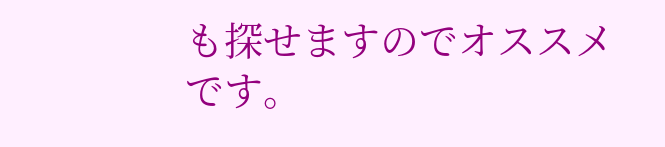も探せますのでオススメです。